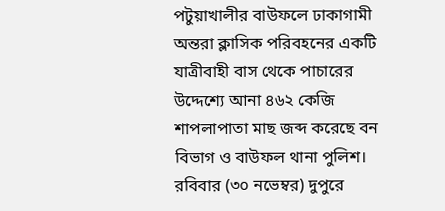পটুয়াখালীর বাউফলে ঢাকাগামী অন্তরা ক্লাসিক পরিবহনের একটি যাত্রীবাহী বাস থেকে পাচারের উদ্দেশ্যে আনা ৪৬২ কেজি শাপলাপাতা মাছ জব্দ করেছে বন বিভাগ ও বাউফল থানা পুলিশ। রবিবার (৩০ নভেম্বর) দুপুরে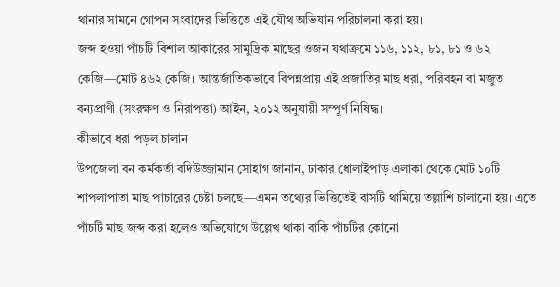থানার সামনে গোপন সংবাদের ভিত্তিতে এই যৌথ অভিযান পরিচালনা করা হয়।
জব্দ হওয়া পাঁচটি বিশাল আকারের সামুদ্রিক মাছের ওজন যথাক্রমে ১১৬, ১১২, ৮১, ৮১ ও ৬২ কেজি—মোট ৪৬২ কেজি। আন্তর্জাতিকভাবে বিপন্নপ্রায় এই প্রজাতির মাছ ধরা, পরিবহন বা মজুত বন্যপ্রাণী (সংরক্ষণ ও নিরাপত্তা) আইন, ২০১২ অনুযায়ী সম্পূর্ণ নিষিদ্ধ।
কীভাবে ধরা পড়ল চালান
উপজেলা বন কর্মকর্তা বদিউজ্জামান সোহাগ জানান, ঢাকার ধোলাইপাড় এলাকা থেকে মোট ১০টি শাপলাপাতা মাছ পাচারের চেষ্টা চলছে—এমন তথ্যের ভিত্তিতেই বাসটি থামিয়ে তল্লাশি চালানো হয়। এতে পাঁচটি মাছ জব্দ করা হলেও অভিযোগে উল্লেখ থাকা বাকি পাঁচটির কোনো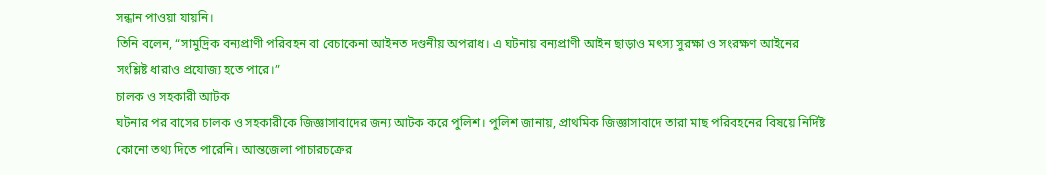সন্ধান পাওয়া যায়নি।
তিনি বলেন, “সামুদ্রিক বন্যপ্রাণী পরিবহন বা বেচাকেনা আইনত দণ্ডনীয় অপরাধ। এ ঘটনায় বন্যপ্রাণী আইন ছাড়াও মৎস্য সুরক্ষা ও সংরক্ষণ আইনের সংশ্লিষ্ট ধারাও প্রযোজ্য হতে পারে।”
চালক ও সহকারী আটক
ঘটনার পর বাসের চালক ও সহকারীকে জিজ্ঞাসাবাদের জন্য আটক করে পুলিশ। পুলিশ জানায়, প্রাথমিক জিজ্ঞাসাবাদে তারা মাছ পরিবহনের বিষয়ে নির্দিষ্ট কোনো তথ্য দিতে পারেনি। আন্তজেলা পাচারচক্রের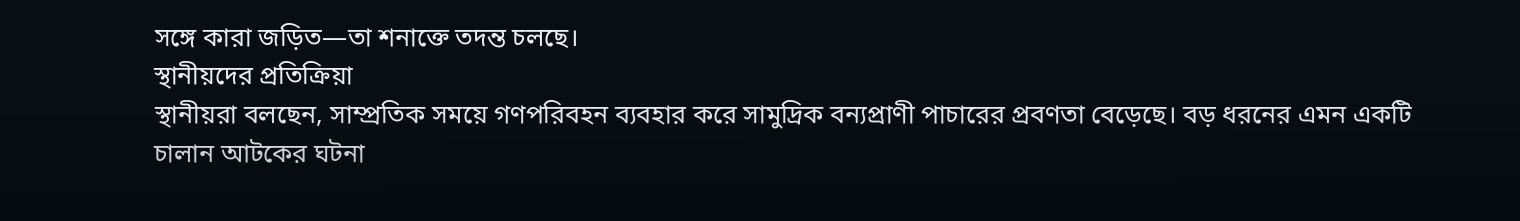সঙ্গে কারা জড়িত—তা শনাক্তে তদন্ত চলছে।
স্থানীয়দের প্রতিক্রিয়া
স্থানীয়রা বলছেন, সাম্প্রতিক সময়ে গণপরিবহন ব্যবহার করে সামুদ্রিক বন্যপ্রাণী পাচারের প্রবণতা বেড়েছে। বড় ধরনের এমন একটি চালান আটকের ঘটনা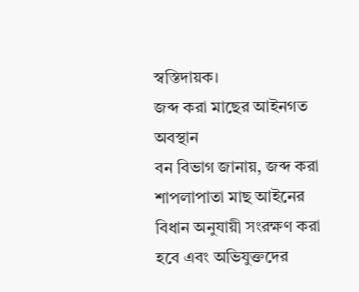স্বস্তিদায়ক।
জব্দ করা মাছের আইনগত অবস্থান
বন বিভাগ জানায়, জব্দ করা শাপলাপাতা মাছ আইনের বিধান অনুযায়ী সংরক্ষণ করা হবে এবং অভিযুক্তদের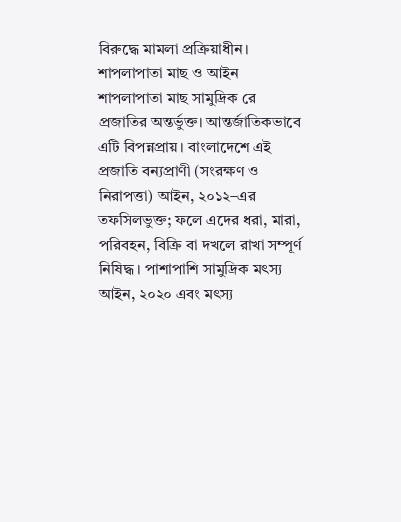বিরুদ্ধে মামলা প্রক্রিয়াধীন।
শাপলাপাতা মাছ ও আইন
শাপলাপাতা মাছ সামুদ্রিক রে প্রজাতির অন্তর্ভুক্ত। আন্তর্জাতিকভাবে এটি বিপন্নপ্রায়। বাংলাদেশে এই প্রজাতি বন্যপ্রাণী (সংরক্ষণ ও নিরাপত্তা) আইন, ২০১২–এর তফসিলভুক্ত; ফলে এদের ধরা, মারা, পরিবহন, বিক্রি বা দখলে রাখা সম্পূর্ণ নিষিদ্ধ। পাশাপাশি সামুদ্রিক মৎস্য আইন, ২০২০ এবং মৎস্য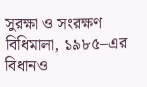সুরক্ষা ও সংরক্ষণ বিধিমালা, ১৯৮৫–এর বিধানও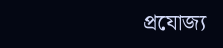প্রযোজ্য